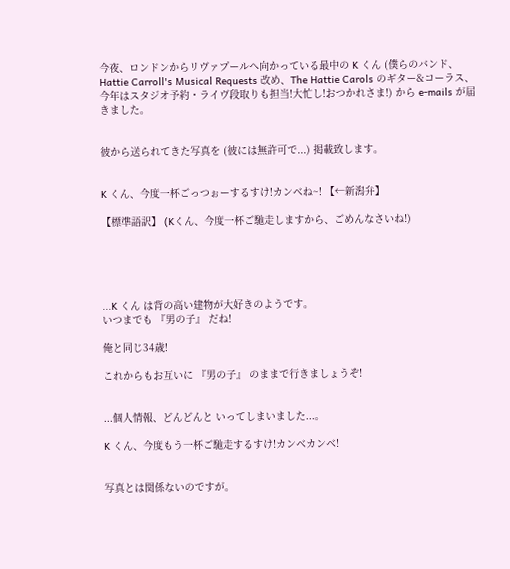今夜、ロンドンからリヴァプールへ向かっている最中の K くん (僕らのバンド、Hattie Carroll's Musical Requests 改め、The Hattie Carols のギター&コーラス、今年はスタジオ予約・ライヴ段取りも担当!大忙し!おつかれさま!) から e-mails が届きました。


彼から送られてきた写真を (彼には無許可で...) 掲載致します。


K くん、今度一杯ごっつぉーするすけ!カンベね~! 【←新潟弁】

【標準語訳】 (Kくん、今度一杯ご馳走しますから、ごめんなさいね!)





...K くん は背の高い建物が大好きのようです。
いつまでも 『男の子』 だね!

俺と同じ34歳!

これからもお互いに 『男の子』 のままで行きましょうぞ!


...個人情報、どんどんと いってしまいました...。

K くん、今度もう一杯ご馳走するすけ!カンベカンベ!


写真とは関係ないのですが。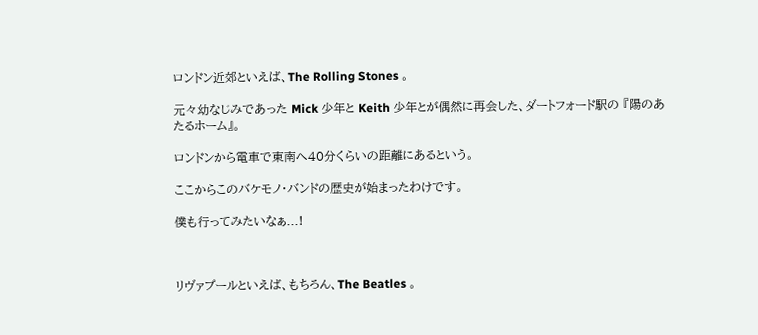ロンドン近郊といえば、The Rolling Stones 。

元々幼なじみであった Mick 少年と Keith 少年とが偶然に再会した、ダートフォード駅の 『陽のあたるホーム』。

ロンドンから電車で東南へ40分くらいの距離にあるという。

ここからこのバケモノ・バンドの歴史が始まったわけです。

僕も行ってみたいなぁ...!



リヴァプールといえば、もちろん、The Beatles 。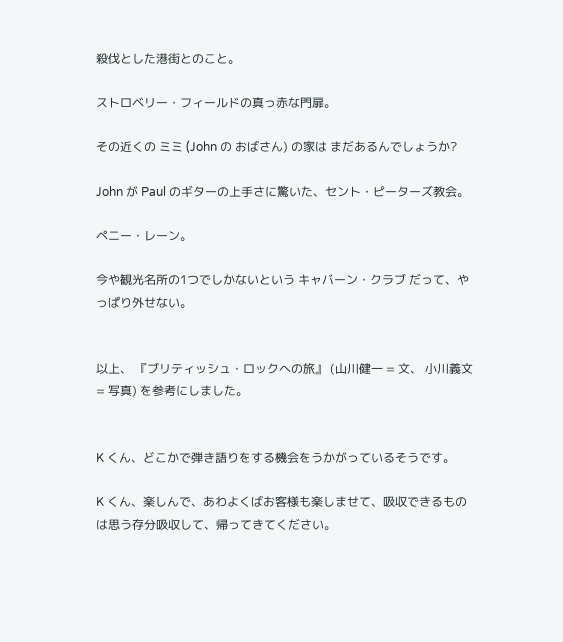殺伐とした港街とのこと。

ストロベリー・フィールドの真っ赤な門扉。

その近くの ミミ (John の おばさん) の家は まだあるんでしょうか?

John が Paul のギターの上手さに驚いた、セント・ピーターズ教会。

ペニー・レーン。

今や観光名所の1つでしかないという キャバーン・クラブ だって、やっぱり外せない。


以上、 『ブリティッシュ・ロックへの旅』 (山川健一 = 文、 小川義文 = 写真) を参考にしました。


K くん、どこかで弾き語りをする機会をうかがっているそうです。

K くん、楽しんで、あわよくばお客様も楽しませて、吸収できるものは思う存分吸収して、帰ってきてください。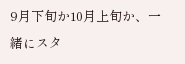9月下旬か10月上旬か、一緒にスタ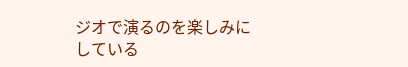ジオで演るのを楽しみにしている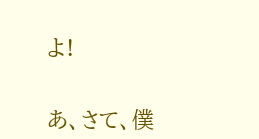よ!


あ、さて、僕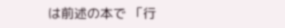は前述の本で 「行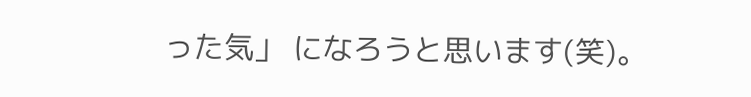った気」 になろうと思います(笑)。